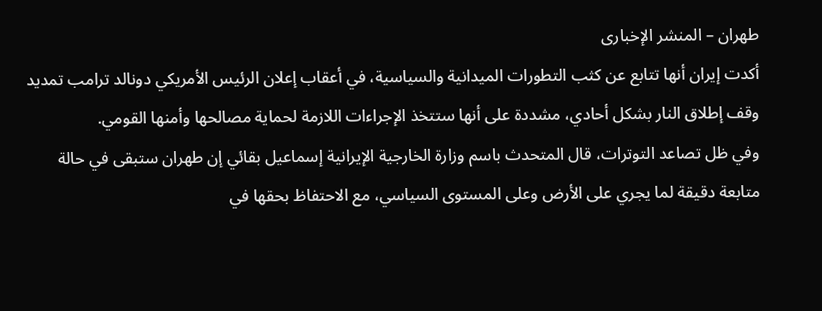طهران – المنشر الإخبارى
أكدت إيران أنها تتابع عن كثب التطورات الميدانية والسياسية، في أعقاب إعلان الرئيس الأمريكي دونالد ترامب تمديد وقف إطلاق النار بشكل أحادي، مشددة على أنها ستتخذ الإجراءات اللازمة لحماية مصالحها وأمنها القومي.
وفي ظل تصاعد التوترات، قال المتحدث باسم وزارة الخارجية الإيرانية إسماعيل بقائي إن طهران ستبقى في حالة متابعة دقيقة لما يجري على الأرض وعلى المستوى السياسي، مع الاحتفاظ بحقها في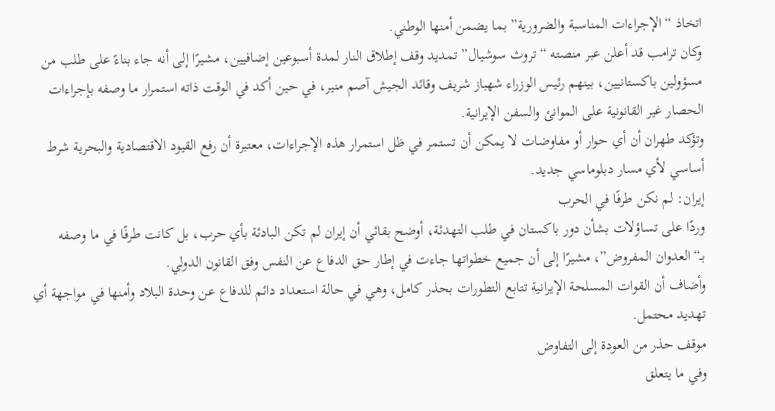اتخاذ “الإجراءات المناسبة والضرورية” بما يضمن أمنها الوطني.
وكان ترامب قد أعلن عبر منصته “تروث سوشيال” تمديد وقف إطلاق النار لمدة أسبوعين إضافيين، مشيرًا إلى أنه جاء بناءً على طلب من مسؤولين باكستانيين، بينهم رئيس الوزراء شهباز شريف وقائد الجيش آصم منير، في حين أكد في الوقت ذاته استمرار ما وصفه بإجراءات الحصار غير القانونية على الموانئ والسفن الإيرانية.
وتؤكد طهران أن أي حوار أو مفاوضات لا يمكن أن تستمر في ظل استمرار هذه الإجراءات، معتبرة أن رفع القيود الاقتصادية والبحرية شرط أساسي لأي مسار دبلوماسي جديد.
إيران: لم نكن طرفًا في الحرب
وردًا على تساؤلات بشأن دور باكستان في طلب التهدئة، أوضح بقائي أن إيران لم تكن البادئة بأي حرب، بل كانت طرفًا في ما وصفه بـ“العدوان المفروض”، مشيرًا إلى أن جميع خطواتها جاءت في إطار حق الدفاع عن النفس وفق القانون الدولي.
وأضاف أن القوات المسلحة الإيرانية تتابع التطورات بحذر كامل، وهي في حالة استعداد دائم للدفاع عن وحدة البلاد وأمنها في مواجهة أي تهديد محتمل.
موقف حذر من العودة إلى التفاوض
وفي ما يتعلق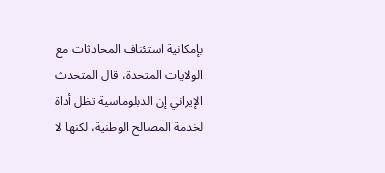بإمكانية استئناف المحادثات مع الولايات المتحدة، قال المتحدث الإيراني إن الدبلوماسية تظل أداة لخدمة المصالح الوطنية، لكنها لا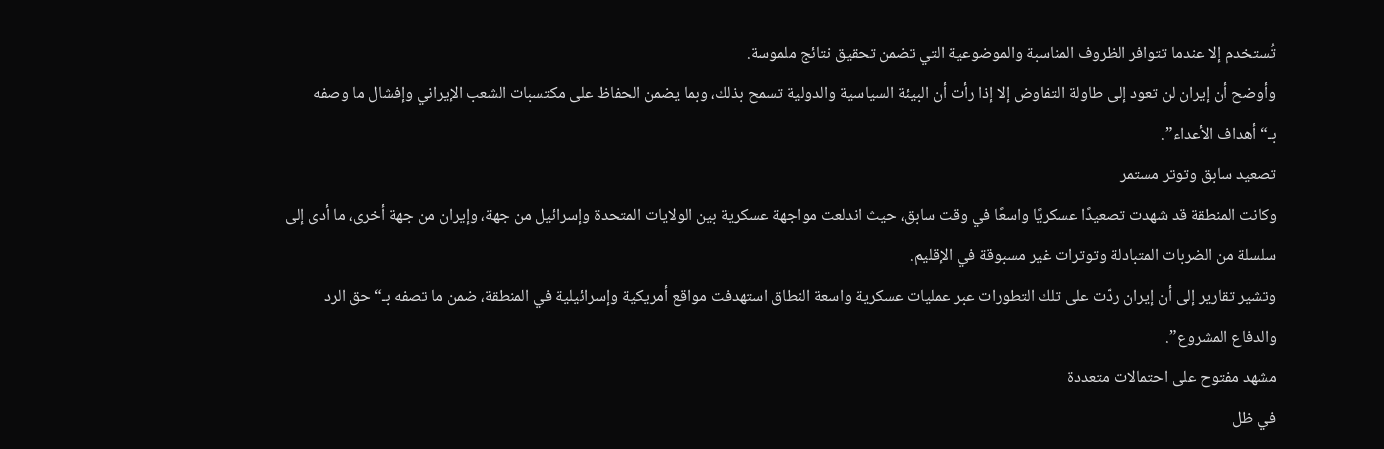تُستخدم إلا عندما تتوافر الظروف المناسبة والموضوعية التي تضمن تحقيق نتائج ملموسة.
وأوضح أن إيران لن تعود إلى طاولة التفاوض إلا إذا رأت أن البيئة السياسية والدولية تسمح بذلك، وبما يضمن الحفاظ على مكتسبات الشعب الإيراني وإفشال ما وصفه بـ“أهداف الأعداء”.
تصعيد سابق وتوتر مستمر
وكانت المنطقة قد شهدت تصعيدًا عسكريًا واسعًا في وقت سابق، حيث اندلعت مواجهة عسكرية بين الولايات المتحدة وإسرائيل من جهة، وإيران من جهة أخرى، ما أدى إلى سلسلة من الضربات المتبادلة وتوترات غير مسبوقة في الإقليم.
وتشير تقارير إلى أن إيران ردّت على تلك التطورات عبر عمليات عسكرية واسعة النطاق استهدفت مواقع أمريكية وإسرائيلية في المنطقة، ضمن ما تصفه بـ“حق الرد والدفاع المشروع”.
مشهد مفتوح على احتمالات متعددة
في ظل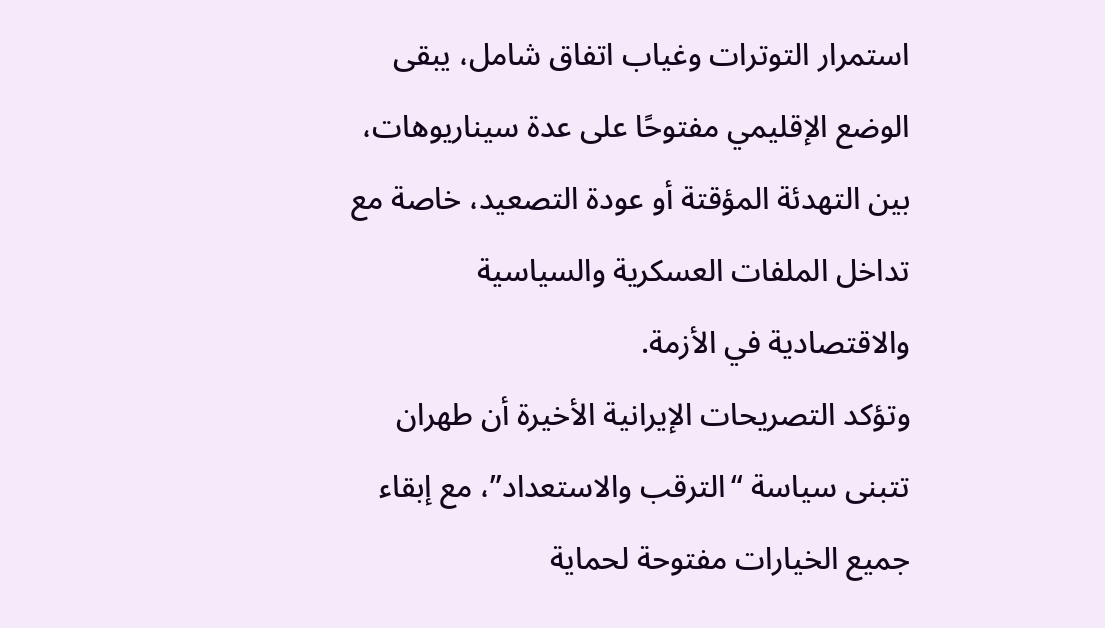استمرار التوترات وغياب اتفاق شامل، يبقى الوضع الإقليمي مفتوحًا على عدة سيناريوهات، بين التهدئة المؤقتة أو عودة التصعيد، خاصة مع تداخل الملفات العسكرية والسياسية والاقتصادية في الأزمة.
وتؤكد التصريحات الإيرانية الأخيرة أن طهران تتبنى سياسة “الترقب والاستعداد”، مع إبقاء جميع الخيارات مفتوحة لحماية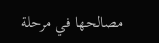مصالحها في مرحلة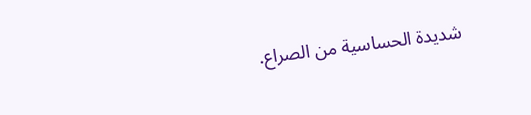شديدة الحساسية من الصراع.